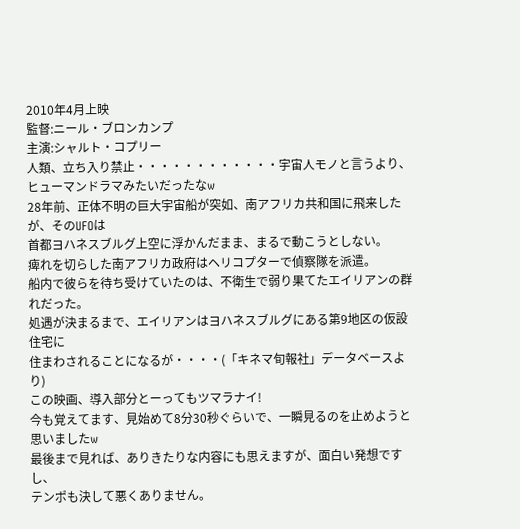2010年4月上映
監督:ニール・ブロンカンプ
主演:シャルト・コプリー
人類、立ち入り禁止・・・・・・・・・・・・宇宙人モノと言うより、ヒューマンドラマみたいだったなw
28年前、正体不明の巨大宇宙船が突如、南アフリカ共和国に飛来したが、そのUFOは
首都ヨハネスブルグ上空に浮かんだまま、まるで動こうとしない。
痺れを切らした南アフリカ政府はヘリコプターで偵察隊を派遣。
船内で彼らを待ち受けていたのは、不衛生で弱り果てたエイリアンの群れだった。
処遇が決まるまで、エイリアンはヨハネスブルグにある第9地区の仮設住宅に
住まわされることになるが・・・・(「キネマ旬報社」データベースより)
この映画、導入部分とーってもツマラナイ!
今も覚えてます、見始めて8分30秒ぐらいで、一瞬見るのを止めようと思いましたw
最後まで見れば、ありきたりな内容にも思えますが、面白い発想ですし、
テンポも決して悪くありません。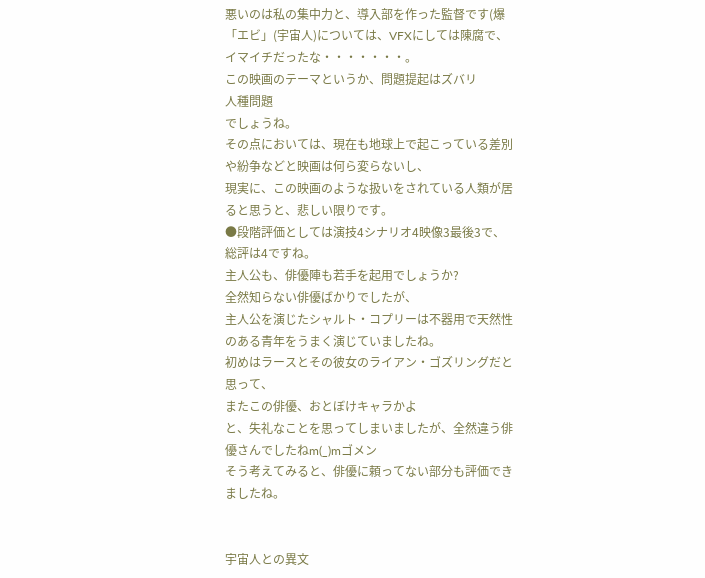悪いのは私の集中力と、導入部を作った監督です(爆
「エビ」(宇宙人)については、VFXにしては陳腐で、イマイチだったな・・・・・・・。
この映画のテーマというか、問題提起はズバリ
人種問題
でしょうね。
その点においては、現在も地球上で起こっている差別や紛争などと映画は何ら変らないし、
現実に、この映画のような扱いをされている人類が居ると思うと、悲しい限りです。
●段階評価としては演技4シナリオ4映像3最後3で、総評は4ですね。
主人公も、俳優陣も若手を起用でしょうか?
全然知らない俳優ばかりでしたが、
主人公を演じたシャルト・コプリーは不器用で天然性のある青年をうまく演じていましたね。
初めはラースとその彼女のライアン・ゴズリングだと思って、
またこの俳優、おとぼけキャラかよ
と、失礼なことを思ってしまいましたが、全然違う俳優さんでしたねm(_)mゴメン
そう考えてみると、俳優に頼ってない部分も評価できましたね。


宇宙人との異文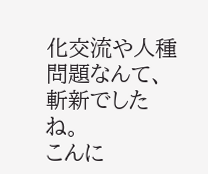化交流や人種問題なんて、斬新でしたね。
こんに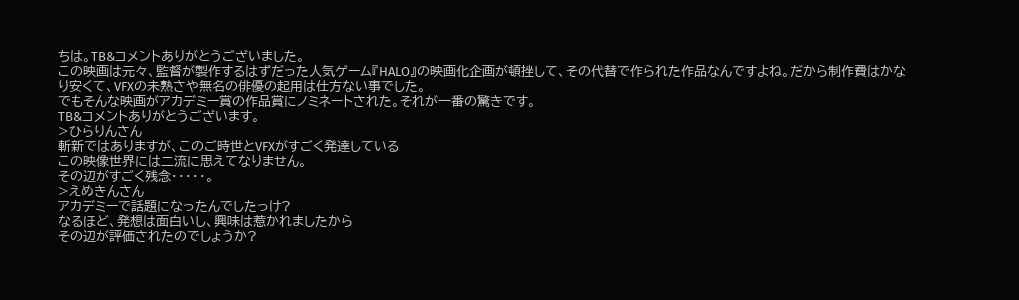ちは。TB&コメントありがとうございました。
この映画は元々、監督が製作するはずだった人気ゲーム『HALO』の映画化企画が頓挫して、その代替で作られた作品なんですよね。だから制作費はかなり安くて、VFXの未熟さや無名の俳優の起用は仕方ない事でした。
でもそんな映画がアカデミー賞の作品賞にノミネートされた。それが一番の驚きです。
TB&コメントありがとうございます。
>ひらりんさん
斬新ではありますが、このご時世とVFXがすごく発達している
この映像世界には二流に思えてなりません。
その辺がすごく残念・・・・・。
>えめきんさん
アカデミーで話題になったんでしたっけ?
なるほど、発想は面白いし、興味は惹かれましたから
その辺が評価されたのでしょうか?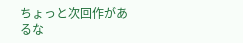ちょっと次回作があるな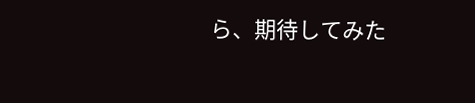ら、期待してみた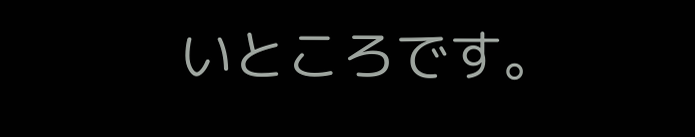いところです。